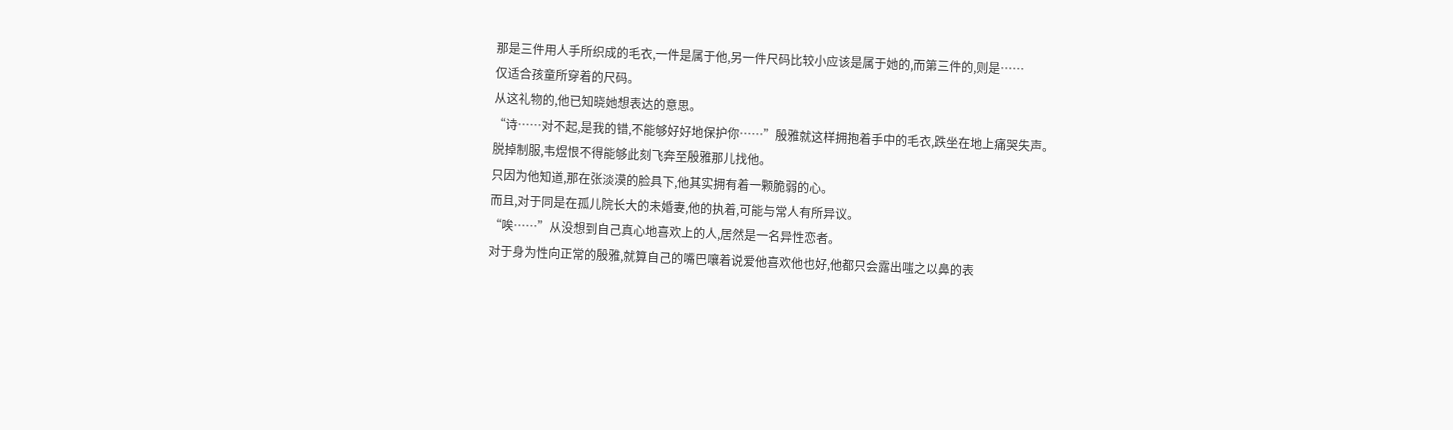那是三件用人手所织成的毛衣,一件是属于他,另一件尺码比较小应该是属于她的,而第三件的,则是……
仅适合孩童所穿着的尺码。
从这礼物的,他已知晓她想表达的意思。
“诗……对不起,是我的错,不能够好好地保护你……”殷雅就这样拥抱着手中的毛衣,跌坐在地上痛哭失声。
脱掉制服,韦煜恨不得能够此刻飞奔至殷雅那儿找他。
只因为他知道,那在张淡漠的脸具下,他其实拥有着一颗脆弱的心。
而且,对于同是在孤儿院长大的未婚妻,他的执着,可能与常人有所异议。
“唉……”从没想到自己真心地喜欢上的人,居然是一名异性恋者。
对于身为性向正常的殷雅,就算自己的嘴巴嚷着说爱他喜欢他也好,他都只会露出嗤之以鼻的表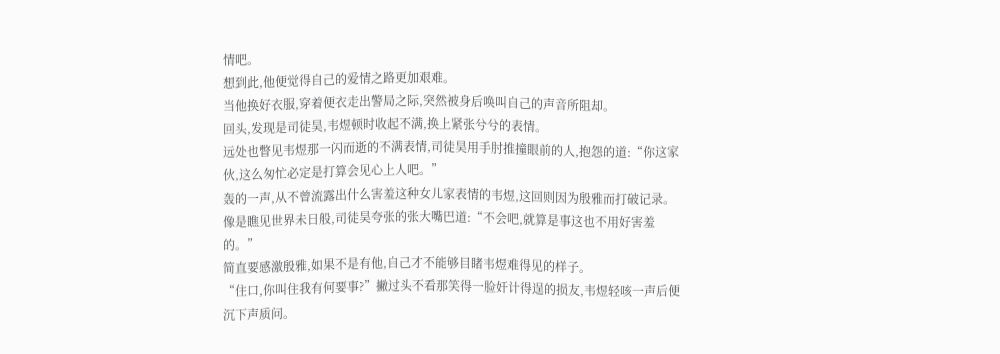情吧。
想到此,他便觉得自己的爱情之路更加艰难。
当他换好衣服,穿着便衣走出警局之际,突然被身后唤叫自己的声音所阻却。
回头,发现是司徒昊,韦煜顿时收起不满,换上紧张兮兮的表情。
远处也瞥见韦煜那一闪而逝的不满表情,司徒昊用手肘推撞眼前的人,抱怨的道:“你这家伙,这么匆忙必定是打算会见心上人吧。”
轰的一声,从不曾流露出什么害羞这种女儿家表情的韦煜,这回则因为殷雅而打破记录。
像是瞧见世界未日般,司徒昊夸张的张大嘴巴道:“不会吧,就算是事这也不用好害羞的。”
简直要感激殷雅,如果不是有他,自己才不能够目睹韦煜难得见的样子。
“住口,你叫住我有何要事?”撇过头不看那笑得一脸奸计得逞的损友,韦煜轻咳一声后便沉下声质问。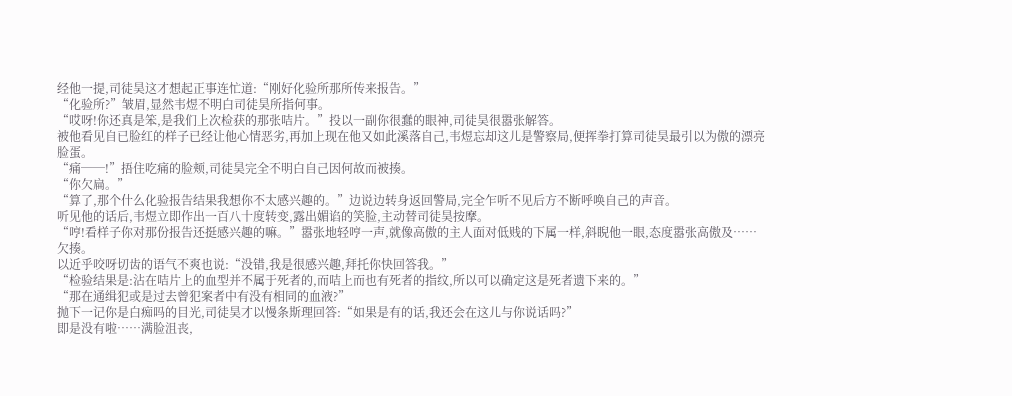经他一提,司徒昊这才想起正事连忙道:“刚好化验所那所传来报告。”
“化验所?”皱眉,显然韦煜不明白司徒昊所指何事。
“哎呀!你还真是笨,是我们上次检获的那张咭片。”投以一副你很蠢的眼神,司徒昊很嚣张解答。
被他看见自已脸红的样子已经让他心情恶劣,再加上现在他又如此溪落自己,韦煜忘却这儿是警察局,便挥拳打算司徒昊最引以为傲的漂亮脸蛋。
“痛──!”捂住吃痛的脸颊,司徒昊完全不明白自己因何故而被揍。
“你欠扁。”
“算了,那个什么化验报告结果我想你不太感兴趣的。”边说边转身返回警局,完全乍听不见后方不断呼唤自己的声音。
听见他的话后,韦煜立即作出一百八十度转变,露出媚谄的笑脸,主动替司徒昊按摩。
“哼!看样子你对那份报告还挺感兴趣的嘛。”嚣张地轻哼一声,就像高傲的主人面对低贱的下属一样,斜睨他一眼,态度嚣张高傲及……欠揍。
以近乎咬呀切齿的语气不爽也说:“没错,我是很感兴趣,拜托你快回答我。”
“检验结果是:沾在咭片上的血型并不属于死者的,而咭上而也有死者的指纹,所以可以确定这是死者遗下来的。”
“那在通缉犯或是过去曾犯案者中有没有相同的血液?”
抛下一记你是白痴吗的目光,司徒昊才以慢条斯理回答:“如果是有的话,我还会在这儿与你说话吗?”
即是没有啦……满脸沮丧,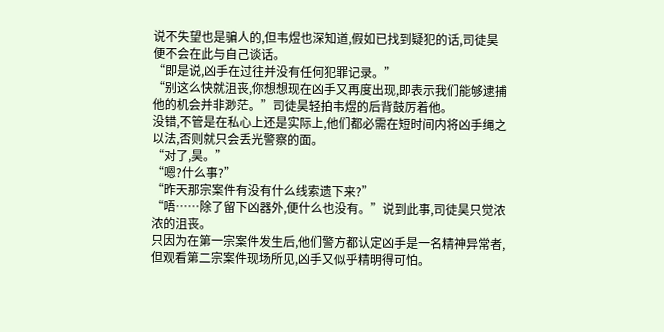说不失望也是骗人的,但韦煜也深知道,假如已找到疑犯的话,司徒昊便不会在此与自己谈话。
“即是说,凶手在过往并没有任何犯罪记录。”
“别这么快就沮丧,你想想现在凶手又再度出现,即表示我们能够逮捕他的机会并非渺茫。”司徒昊轻拍韦煜的后背鼓厉着他。
没错,不管是在私心上还是实际上,他们都必需在短时间内将凶手绳之以法,否则就只会丢光警察的面。
“对了,昊。”
“嗯?什么事?”
“昨天那宗案件有没有什么线索遗下来?”
“唔……除了留下凶器外,便什么也没有。”说到此事,司徒昊只觉浓浓的沮丧。
只因为在第一宗案件发生后,他们警方都认定凶手是一名精神异常者,但观看第二宗案件现场所见,凶手又似乎精明得可怕。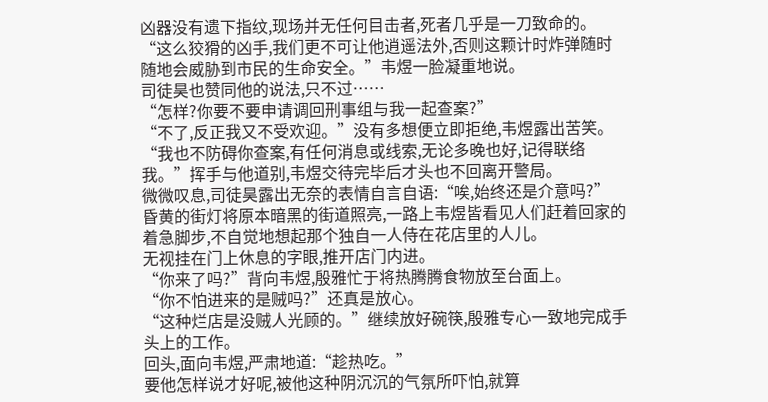凶器没有遗下指纹,现场并无任何目击者,死者几乎是一刀致命的。
“这么狡猾的凶手,我们更不可让他逍遥法外,否则这颗计时炸弹随时随地会威胁到市民的生命安全。”韦煜一脸凝重地说。
司徒昊也赞同他的说法,只不过……
“怎样?你要不要申请调回刑事组与我一起查案?”
“不了,反正我又不受欢迎。”没有多想便立即拒绝,韦煜露出苦笑。
“我也不防碍你查案,有任何消息或线索,无论多晚也好,记得联络我。”挥手与他道别,韦煜交待完毕后才头也不回离开警局。
微微叹息,司徒昊露出无奈的表情自言自语:“唉,始终还是介意吗?”
昏黄的街灯将原本暗黑的街道照亮,一路上韦煜皆看见人们赶着回家的着急脚步,不自觉地想起那个独自一人侍在花店里的人儿。
无视挂在门上休息的字眼,推开店门内进。
“你来了吗?”背向韦煜,殷雅忙于将热腾腾食物放至台面上。
“你不怕进来的是贼吗?”还真是放心。
“这种烂店是没贼人光顾的。”继续放好碗筷,殷雅专心一致地完成手头上的工作。
回头,面向韦煜,严肃地道:“趁热吃。”
要他怎样说才好呢,被他这种阴沉沉的气氛所吓怕,就算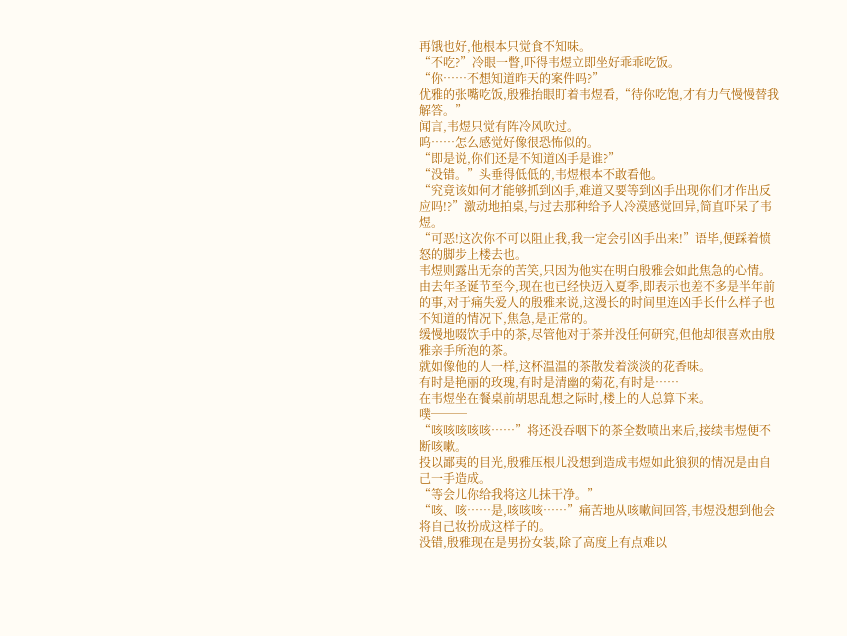再饿也好,他根本只觉食不知味。
“不吃?”冷眼一瞥,吓得韦煜立即坐好乖乖吃饭。
“你……不想知道昨天的案件吗?”
优雅的张嘴吃饭,殷雅抬眼盯着韦煜看,“待你吃饱,才有力气慢慢替我解答。”
闻言,韦煜只觉有阵冷风吹过。
呜……怎么感觉好像很恐怖似的。
“即是说,你们还是不知道凶手是谁?”
“没错。”头垂得低低的,韦煜根本不敢看他。
“究竟该如何才能够抓到凶手,难道又要等到凶手出现你们才作出反应吗!?”激动地拍桌,与过去那种给予人冷漠感觉回异,简直吓呆了韦煜。
“可恶!这次你不可以阻止我,我一定会引凶手出来!”语毕,便踩着愤怒的脚步上楼去也。
韦煜则露出无奈的苦笑,只因为他实在明白殷雅会如此焦急的心情。
由去年圣诞节至今,现在也已经快迈入夏季,即表示也差不多是半年前的事,对于痛失爱人的殷雅来说,这漫长的时间里连凶手长什么样子也不知道的情况下,焦急,是正常的。
缓慢地啜饮手中的茶,尽管他对于茶并没任何研究,但他却很喜欢由殷雅亲手所泡的茶。
就如像他的人一样,这杯温温的茶散发着淡淡的花香味。
有时是艳丽的玫瑰,有时是清幽的菊花,有时是……
在韦煜坐在餐桌前胡思乱想之际时,楼上的人总算下来。
噗───
“咳咳咳咳咳……”将还没吞咽下的茶全数喷出来后,接续韦煜便不断咳嗽。
投以鄙夷的目光,殷雅压根儿没想到造成韦煜如此狼狈的情况是由自己一手造成。
“等会儿你给我将这儿抺干净。”
“咳、咳……是,咳咳咳……”痛苦地从咳嗽间回答,韦煜没想到他会将自己妆扮成这样子的。
没错,殷雅现在是男扮女装,除了高度上有点难以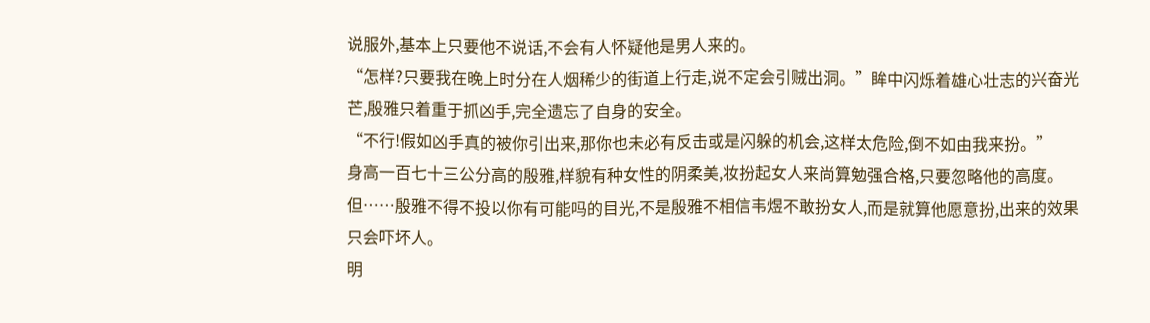说服外,基本上只要他不说话,不会有人怀疑他是男人来的。
“怎样?只要我在晚上时分在人烟稀少的街道上行走,说不定会引贼出洞。”眸中闪烁着雄心壮志的兴奋光芒,殷雅只着重于抓凶手,完全遗忘了自身的安全。
“不行!假如凶手真的被你引出来,那你也未必有反击或是闪躲的机会,这样太危险,倒不如由我来扮。”
身高一百七十三公分高的殷雅,样貌有种女性的阴柔美,妆扮起女人来尚算勉强合格,只要忽略他的高度。
但……殷雅不得不投以你有可能吗的目光,不是殷雅不相信韦煜不敢扮女人,而是就算他愿意扮,出来的效果只会吓坏人。
明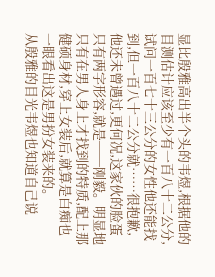显比殷雅高出半个头的韦煜,根据他的目测估计应该至少有一百八十二公分,试问一百七十三公分的女性他还能找到,但一百八十二公分就……很抱歉,他还未曾遇过,更何况,这家伙的脸蛋只有两字形容,就是──刚毅。明显地只有在男人身上才找到的特质,配上那健硕身材,穿上女装后,就算是白痴也一眼看出这是男扮女装来的。
从殷雅的目光韦煜也知道自己说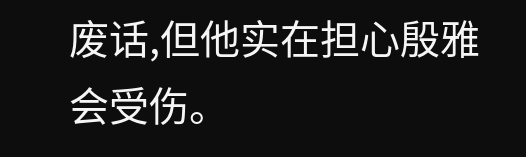废话,但他实在担心殷雅会受伤。